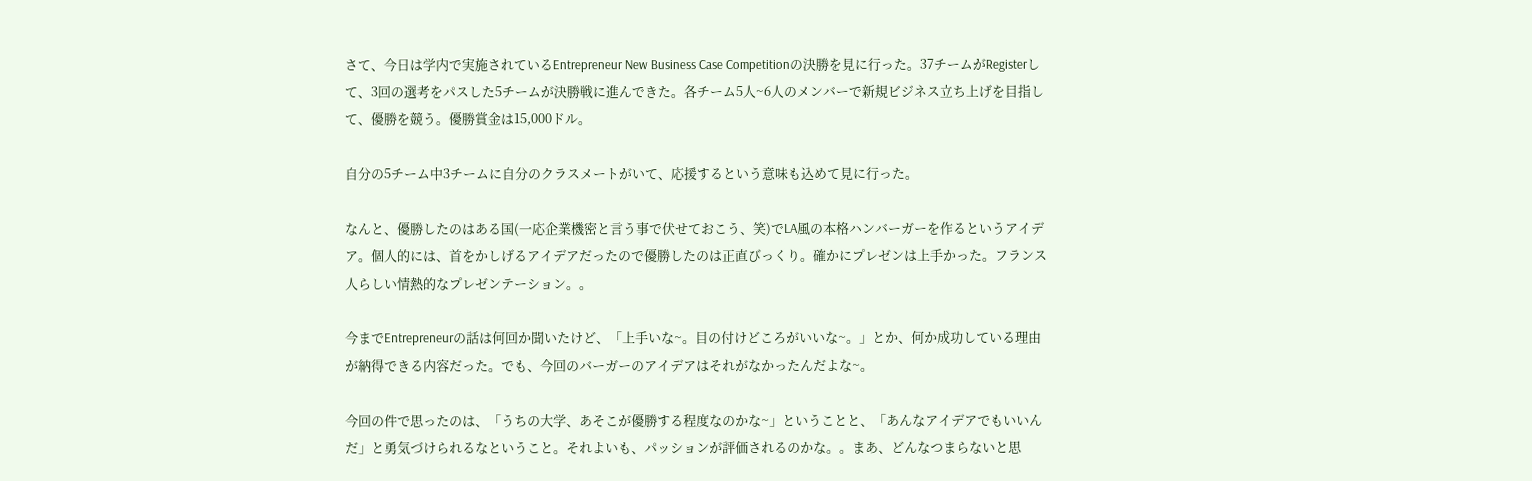さて、今日は学内で実施されているEntrepreneur New Business Case Competitionの決勝を見に行った。37チームがRegisterして、3回の選考をパスした5チームが決勝戦に進んできた。各チーム5人~6人のメンバーで新規ビジネス立ち上げを目指して、優勝を競う。優勝賞金は15,000ドル。

自分の5チーム中3チームに自分のクラスメートがいて、応援するという意味も込めて見に行った。

なんと、優勝したのはある国(一応企業機密と言う事で伏せておこう、笑)でLA風の本格ハンバーガーを作るというアイデア。個人的には、首をかしげるアイデアだったので優勝したのは正直びっくり。確かにプレゼンは上手かった。フランス人らしい情熱的なプレゼンテーション。。

今までEntrepreneurの話は何回か聞いたけど、「上手いな~。目の付けどころがいいな~。」とか、何か成功している理由が納得できる内容だった。でも、今回のバーガーのアイデアはそれがなかったんだよな~。

今回の件で思ったのは、「うちの大学、あそこが優勝する程度なのかな~」ということと、「あんなアイデアでもいいんだ」と勇気づけられるなということ。それよいも、パッションが評価されるのかな。。まあ、どんなつまらないと思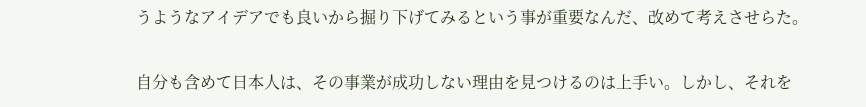うようなアイデアでも良いから掘り下げてみるという事が重要なんだ、改めて考えさせらた。

自分も含めて日本人は、その事業が成功しない理由を見つけるのは上手い。しかし、それを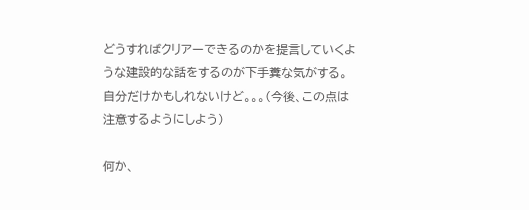どうすればクリアーできるのかを提言していくような建設的な話をするのが下手糞な気がする。自分だけかもしれないけど。。。(今後、この点は注意するようにしよう)

何か、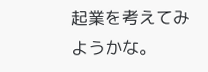起業を考えてみようかな。